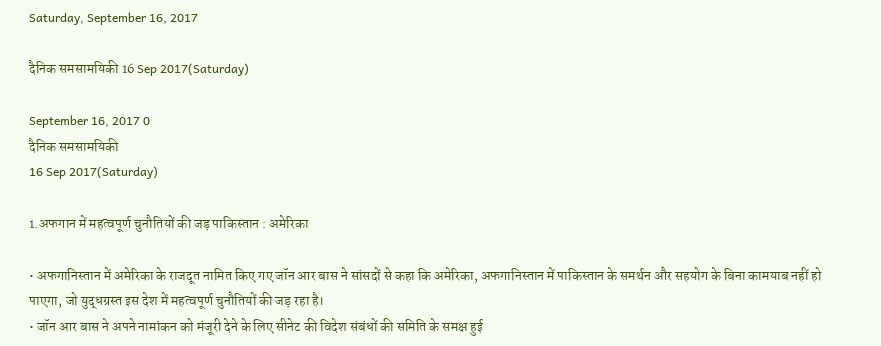Saturday, September 16, 2017

दैनिक समसामयिकी 16 Sep 2017(Saturday)

September 16, 2017 0
दैनिक समसामयिकी
16 Sep 2017(Saturday)

1.अफगान में महत्वपूर्ण चुनौतियों की जड़ पाकिस्तान : अमेरिका

• अफगानिस्तान में अमेरिका के राजदूत नामित किए गए जॉन आर बास ने सांसदों से कहा कि अमेरिका, अफगानिस्तान में पाकिस्तान के समर्थन और सहयोग के बिना कामयाब नहीं हो पाएगा, जो युद्धग्रस्त इस देश में महत्वपूर्ण चुनौतियों की जड़ रहा है।
• जॉन आर बास ने अपने नामांकन को मंजूरी देने के लिए सीनेट की विदेश संबंधों की समिति के समक्ष हुई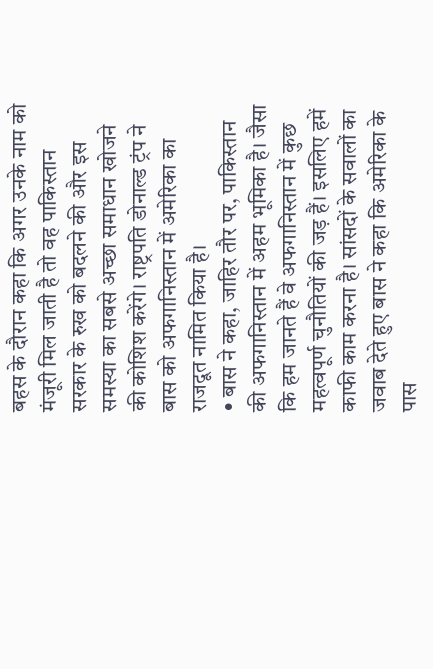बहस के दौरान कहा कि अगर उनके नाम को मंजूरी मिल जाती है तो वह पाकिस्तान सरकार के रुख को बदलने की और इस समस्या का सबसे अच्छा समाधान खोजने की कोशिश करेंगे। राष्ट्रपति डोनाल्ड ट्रंप ने बास को अफगानिस्तान में अमेरिका का राजदूत नामित किया है।
• बास ने कहा, जाहिर तौर पर, पाकिस्तान की अफगानिस्तान में अहम भूमिका है। जैसा कि हम जानते हैं वे अफगानिस्तान में कुछ महत्वपूर्ण चुनौतियों की जड़ हैं। इसलिए हमें काफी काम करना है। सांसदों के सवालों का जवाब देते हुए बास ने कहा कि अमेरिका के पास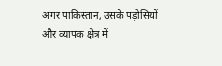अगर पाकिस्तान, उसके पड़ोसियों और व्यापक क्षेत्र में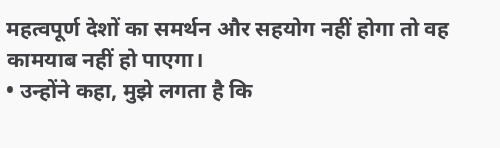महत्वपूर्ण देशों का समर्थन और सहयोग नहीं होगा तो वह कामयाब नहीं हो पाएगा।
• उन्होंने कहा, मुझे लगता है कि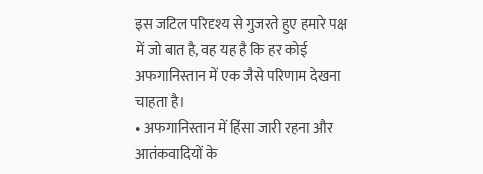इस जटिल परिदृश्य से गुजरते हुए हमारे पक्ष में जो बात है, वह यह है कि हर कोई अफगानिस्तान में एक जैसे परिणाम देखना चाहता है।
• अफगानिस्तान में हिंसा जारी रहना और आतंकवादियों के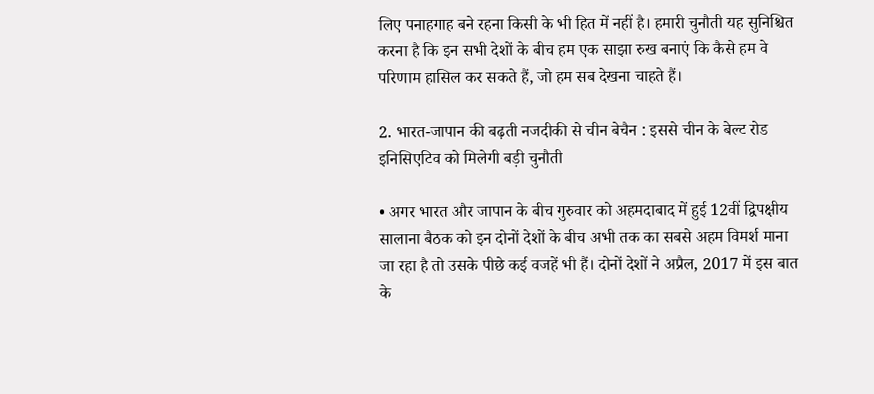लिए पनाहगाह बने रहना किसी के भी हित में नहीं है। हमारी चुनौती यह सुनिश्चित करना है कि इन सभी देशों के बीच हम एक साझा रुख बनाएं कि कैसे हम वे परिणाम हासिल कर सकते हैं, जो हम सब देखना चाहते हैं।

2. भारत-जापान की बढ़ती नजदीकी से चीन बेचैन : इससे चीन के बेल्ट रोड इनिसिएटिव को मिलेगी बड़ी चुनौती

• अगर भारत और जापान के बीच गुरुवार को अहमदाबाद में हुई 12वीं द्विपक्षीय सालाना बैठक को इन दोनों देशों के बीच अभी तक का सबसे अहम विमर्श माना जा रहा है तो उसके पीछे कई वजहें भी हैं। दोनों देशों ने अप्रैल, 2017 में इस बात के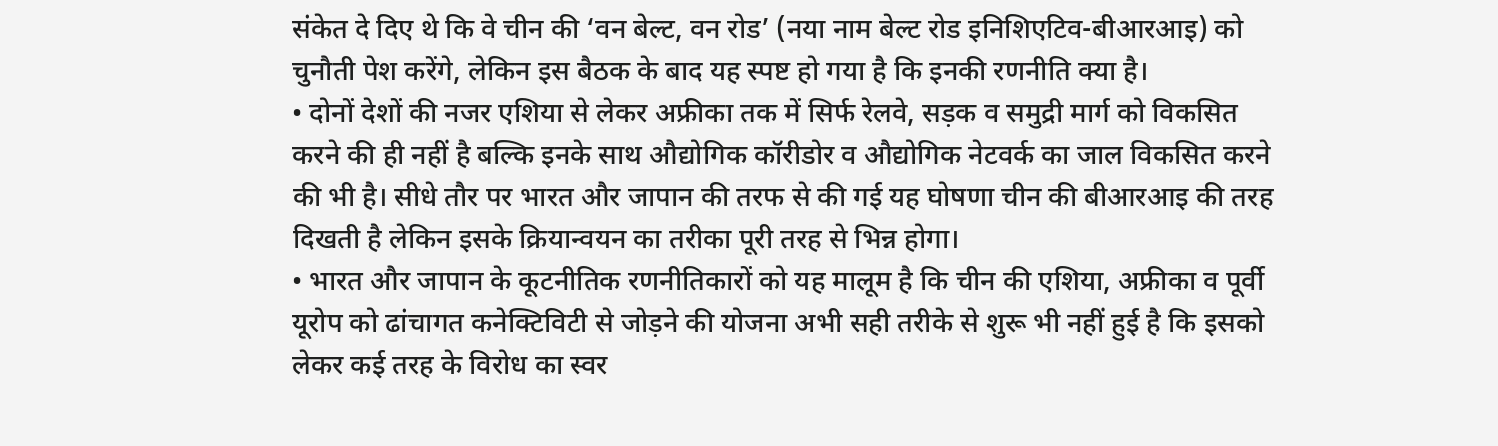संकेत दे दिए थे कि वे चीन की ‘वन बेल्ट, वन रोड’ (नया नाम बेल्ट रोड इनिशिएटिव-बीआरआइ) को चुनौती पेश करेंगे, लेकिन इस बैठक के बाद यह स्पष्ट हो गया है कि इनकी रणनीति क्या है।
• दोनों देशों की नजर एशिया से लेकर अफ्रीका तक में सिर्फ रेलवे, सड़क व समुद्री मार्ग को विकसित करने की ही नहीं है बल्कि इनके साथ औद्योगिक कॉरीडोर व औद्योगिक नेटवर्क का जाल विकसित करने की भी है। सीधे तौर पर भारत और जापान की तरफ से की गई यह घोषणा चीन की बीआरआइ की तरह दिखती है लेकिन इसके क्रियान्वयन का तरीका पूरी तरह से भिन्न होगा।
• भारत और जापान के कूटनीतिक रणनीतिकारों को यह मालूम है कि चीन की एशिया, अफ्रीका व पूर्वी यूरोप को ढांचागत कनेक्टिविटी से जोड़ने की योजना अभी सही तरीके से शुरू भी नहीं हुई है कि इसको लेकर कई तरह के विरोध का स्वर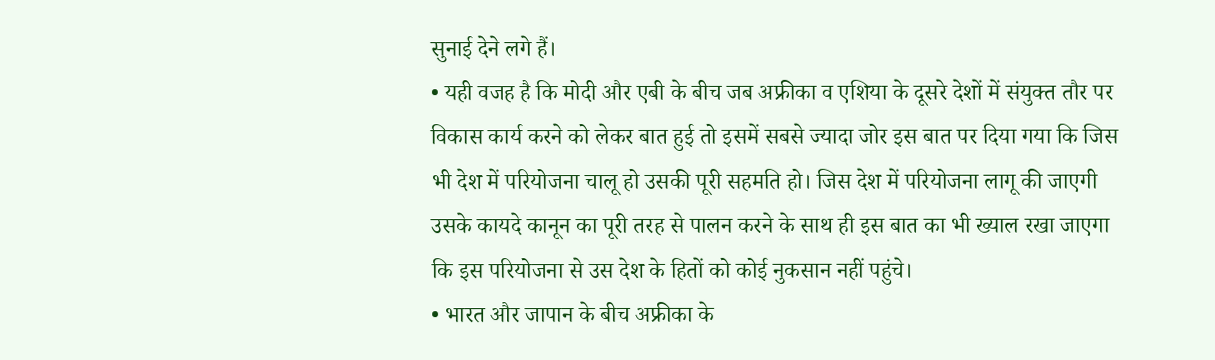सुनाई देने लगे हैं।
• यही वजह है कि मोदी और एबी के बीच जब अफ्रीका व एशिया के दूसरे देशों में संयुक्त तौर पर विकास कार्य करने को लेकर बात हुई तो इसमें सबसे ज्यादा जोर इस बात पर दिया गया कि जिस भी देश में परियोजना चालू हो उसकी पूरी सहमति हो। जिस देश में परियोजना लागू की जाएगी उसके कायदे कानून का पूरी तरह से पालन करने के साथ ही इस बात का भी ख्याल रखा जाएगा कि इस परियोजना से उस देश के हितों को कोई नुकसान नहीं पहुंचे।
• भारत और जापान के बीच अफ्रीका के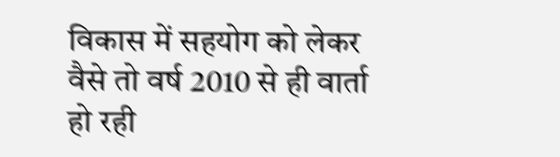विकास में सहयोग को लेकर वैसे तो वर्ष 2010 से ही वार्ता हो रही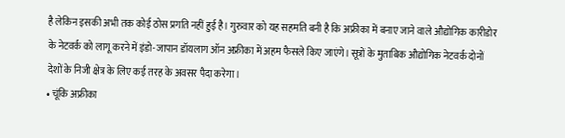है लेकिन इसकी अभी तक कोई ठोस प्रगति नहीं हुई है। गुरुवार को यह सहमति बनी है कि अफ्रीका में बनाए जाने वाले औद्योगिक कारीडोर के नेटवर्क को लागू करने में इंडो-जापान डॉयलाग ऑन अफ्रीका में अहम फैसले किए जाएंगे। सूत्रों के मुताबिक औद्योगिक नेटवर्क दोनों देशों के निजी क्षेत्र के लिए कई तरह के अवसर पैदा करेगा।
• चूंकि अफ्रीका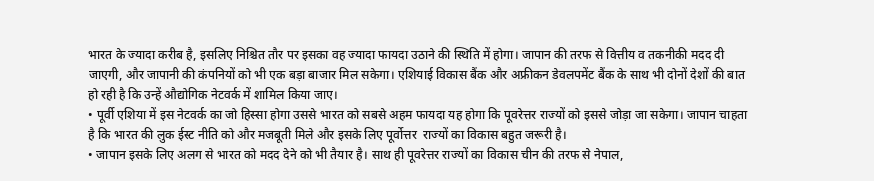भारत के ज्यादा करीब है, इसलिए निश्चित तौर पर इसका वह ज्यादा फायदा उठाने की स्थिति में होगा। जापान की तरफ से वित्तीय व तकनीकी मदद दी जाएगी, और जापानी की कंपनियों को भी एक बड़ा बाजार मिल सकेगा। एशियाई विकास बैंक और अफ्रीकन डेवलपमेंट बैंक के साथ भी दोनों देशों की बात हो रही है कि उन्हें औद्योगिक नेटवर्क में शामिल किया जाए।
• पूर्वी एशिया में इस नेटवर्क का जो हिस्सा होगा उससे भारत को सबसे अहम फायदा यह होगा कि पूवरेत्तर राज्यों को इससे जोड़ा जा सकेगा। जापान चाहता है कि भारत की लुक ईस्ट नीति को और मजबूती मिले और इसके लिए पूर्वोत्तर  राज्यों का विकास बहुत जरूरी है।
• जापान इसके लिए अलग से भारत को मदद देने को भी तैयार है। साथ ही पूवरेत्तर राज्यों का विकास चीन की तरफ से नेपाल,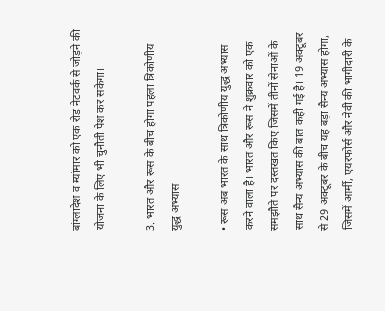बांग्लादेश व म्यांमार को एक रोड नेटवर्क से जोड़ने की योजना के लिए भी चुनौती पेश कर सकेगा।

3. भारत और रूस के बीच होगा पहला त्रिकोणीय युद्ध अभ्यास

• रूस अब भारत के साथ त्रिकोणीय युद्ध अभ्यास करने वाला है। भारत और रूस ने शुक्रवार को एक समझौते पर दस्तखत किए जिसमें तीनों सेनाओं के साथ सैन्य अभ्यास की बात कही गई है। 19 अक्टूबर से 29 अक्टूबर के बीच यह बड़ा सैन्य अभ्यास होगा, जिसमें आर्मी, एयरफोर्स और नेवी की भागीदारी के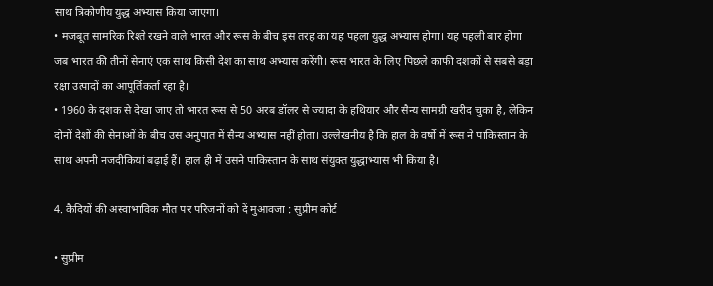साथ त्रिकोणीय युद्ध अभ्यास किया जाएगा।
• मजबूत सामरिक रिश्ते रखने वाले भारत और रूस के बीच इस तरह का यह पहला युद्ध अभ्यास होगा। यह पहली बार होगा जब भारत की तीनों सेनाएं एक साथ किसी देश का साथ अभ्यास करेंगी। रूस भारत के लिए पिछले काफी दशकों से सबसे बड़ा रक्षा उत्पादों का आपूर्तिकर्ता रहा है।
• 1960 के दशक से देखा जाए तो भारत रूस से 50 अरब डॉलर से ज्यादा के हथियार और सैन्य सामग्री खरीद चुका है, लेकिन दोनों देशों की सेनाओं के बीच उस अनुपात में सैन्य अभ्यास नहीं होता। उल्लेखनीय है कि हाल के वर्षो में रूस ने पाकिस्तान के साथ अपनी नजदीकियां बढ़ाई हैं। हाल ही में उसने पाकिस्तान के साथ संयुक्त युद्धाभ्यास भी किया है।

4. कैदियों की अस्वाभाविक मौत पर परिजनों को दें मुआवजा : सुप्रीम कोर्ट

• सुप्रीम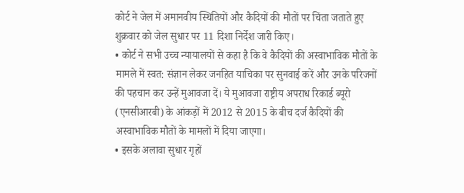कोर्ट ने जेल में अमानवीय स्थितियों और कैदियों की मौतों पर चिंता जताते हुए शुक्रवार को जेल सुधार पर 11 दिशा निर्देश जारी किए।
• कोर्ट ने सभी उच्च न्यायालयों से कहा है कि वे कैदियों की अस्वाभाविक मौतों के मामले में स्वत: संज्ञान लेकर जनहित याचिका पर सुनवाई करें और उनके परिजनों की पहचान कर उन्हें मुआवजा दें। ये मुआवजा राष्ट्रीय अपराध रिकार्ड ब्यूरो (एनसीआरबी) के आंकड़ों में 2012 से 2015 के बीच दर्ज कैदियों की अस्वाभाविक मौतों के मामलों में दिया जाएगा।
• इसके अलावा सुधार गृहों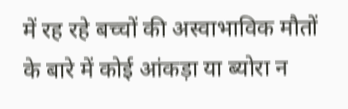में रह रहे बच्चों की अस्वाभाविक मौतों के बारे में कोई आंकड़ा या ब्योरा न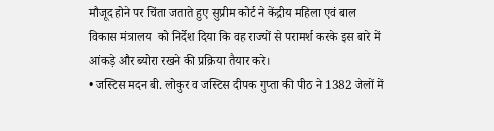मौजूद होने पर चिंता जताते हुए सुप्रीम कोर्ट ने केंद्रीय महिला एवं बाल विकास मंत्रालय  को निर्देश दिया कि वह राज्यों से परामर्श करके इस बारे में आंकड़े और ब्योरा रखने की प्रक्रिया तैयार करे।
• जस्टिस मदन बी. लोकुर व जस्टिस दीपक गुप्ता की पीठ ने 1382 जेलों में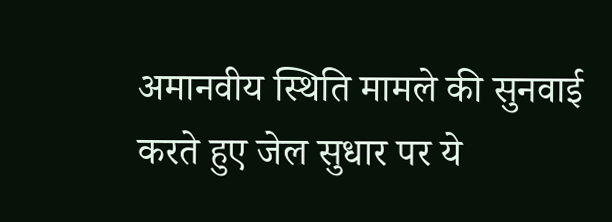अमानवीय स्थिति मामले की सुनवाई करते हुए जेल सुधार पर ये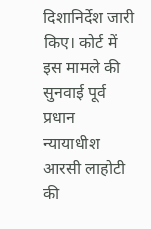दिशानिर्देश जारी किए। कोर्ट में इस मामले की सुनवाई पूर्व प्रधान न्यायाधीश आरसी लाहोटी की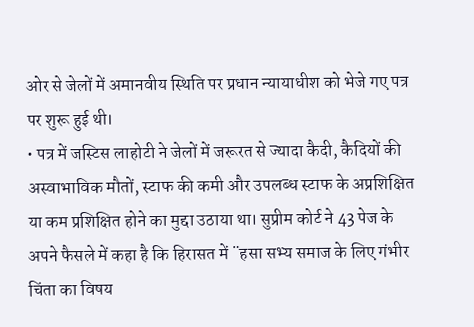ओर से जेलों में अमानवीय स्थिति पर प्रधान न्यायाधीश को भेजे गए पत्र पर शुरू हुई थी।
• पत्र में जस्टिस लाहोटी ने जेलों में जरूरत से ज्यादा कैदी, कैदियों की अस्वाभाविक मौतों, स्टाफ की कमी और उपलब्ध स्टाफ के अप्रशिक्षित या कम प्रशिक्षित होने का मुद्दा उठाया था। सुप्रीम कोर्ट ने 43 पेज के अपने फैसले में कहा है कि हिरासत में ¨हसा सभ्य समाज के लिए गंभीर चिंता का विषय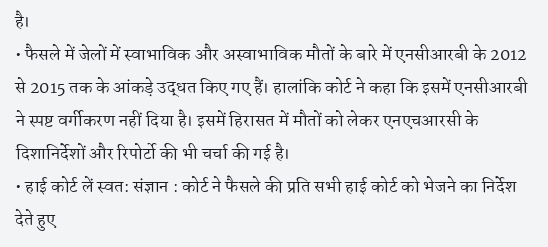है।
• फैसले में जेलों में स्वाभाविक और अस्वाभाविक मौतों के बारे में एनसीआरबी के 2012 से 2015 तक के आंकड़े उद्धत किए गए हैं। हालांकि कोर्ट ने कहा कि इसमें एनसीआरबी ने स्पष्ट वर्गीकरण नहीं दिया है। इसमें हिरासत में मौतों को लेकर एनएचआरसी के दिशानिर्देशों और रिपोर्टो की भी चर्चा की गई है।
• हाई कोर्ट लें स्वत: संज्ञान : कोर्ट ने फैसले की प्रति सभी हाई कोर्ट को भेजने का निर्देश देते हुए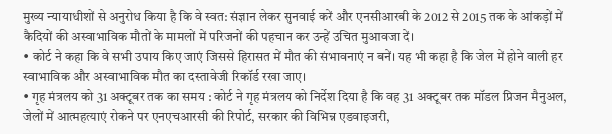मुख्य न्यायाधीशों से अनुरोध किया है कि वे स्वत: संज्ञान लेकर सुनवाई करें और एनसीआरबी के 2012 से 2015 तक के आंकड़ों में कैदियों की अस्वाभाविक मौतों के मामलों में परिजनों की पहचान कर उन्हें उचित मुआवजा दें।
• कोर्ट ने कहा कि वे सभी उपाय किए जाएं जिससे हिरासत में मौत की संभावनाएं न बनें। यह भी कहा है कि जेल में होने वाली हर स्वाभाविक और अस्वाभाविक मौत का दस्तावेजी रिकॉर्ड रखा जाए।
• गृह मंत्रलय को 31 अक्टूबर तक का समय : कोर्ट ने गृह मंत्रलय को निर्देश दिया है कि वह 31 अक्टूबर तक मॉडल प्रिजन मैनुअल, जेलों में आत्महत्याएं रोकने पर एनएचआरसी की रिपोर्ट, सरकार की विभिन्न एडवाइजरी,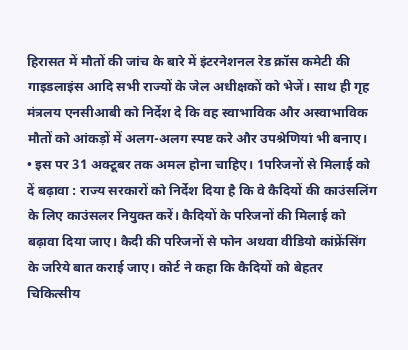हिरासत में मौतों की जांच के बारे में इंटरनेशनल रेड क्रॉस कमेटी की गाइडलाइंस आदि सभी राज्यों के जेल अधीक्षकों को भेजें। साथ ही गृह मंत्रलय एनसीआबी को निर्देश दे कि वह स्वाभाविक और अस्वाभाविक मौतों को आंकड़ों में अलग-अलग स्पष्ट करे और उपश्रेणियां भी बनाए।
• इस पर 31 अक्टूबर तक अमल होना चाहिए। 1परिजनों से मिलाई को दें बढ़ावा : राज्य सरकारों को निर्देश दिया है कि वे कैदियों की काउंसलिंग के लिए काउंसलर नियुक्त करें। कैदियों के परिजनों की मिलाई को बढ़ावा दिया जाए। कैदी की परिजनों से फोन अथवा वीडियो कांफ्रेंसिंग के जरिये बात कराई जाए। कोर्ट ने कहा कि कैदियों को बेहतर चिकित्सीय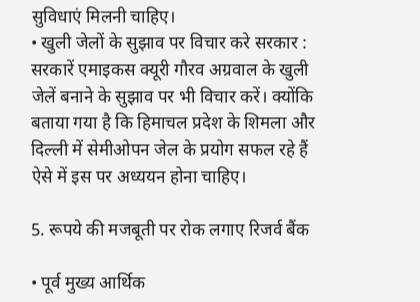सुविधाएं मिलनी चाहिए।
• खुली जेलों के सुझाव पर विचार करे सरकार : सरकारें एमाइकस क्यूरी गौरव अग्रवाल के खुली जेलें बनाने के सुझाव पर भी विचार करें। क्योंकि बताया गया है कि हिमाचल प्रदेश के शिमला और दिल्ली में सेमीओपन जेल के प्रयोग सफल रहे हैं ऐसे में इस पर अध्ययन होना चाहिए।

5. रूपये की मजबूती पर रोक लगाए रिजर्व बैंक

• पूर्व मुख्य आर्थिक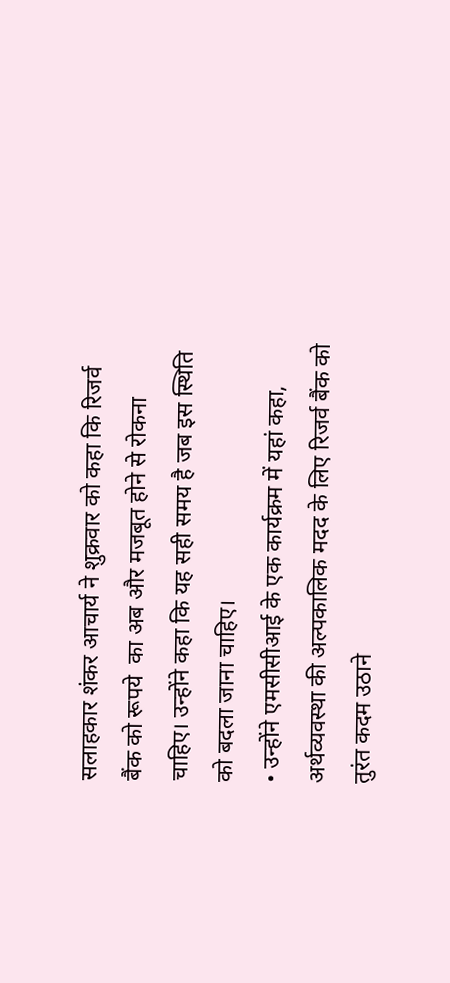सलाहकार शंकर आचार्य ने शुक्रवार को कहा कि रिजर्व बैंक को रूपये  का अब और मजबूत होने से रोकना चाहिए। उन्होंने कहा कि यह सही समय है जब इस स्थिति को बदला जाना चाहिए।
• उन्होंने एमसीसीआई के एक कार्यक्रम में यहां कहा, अर्थव्यवस्था की अल्पकालिक मदद के लिए रिजर्व बैंक को तुरंत कदम उठाने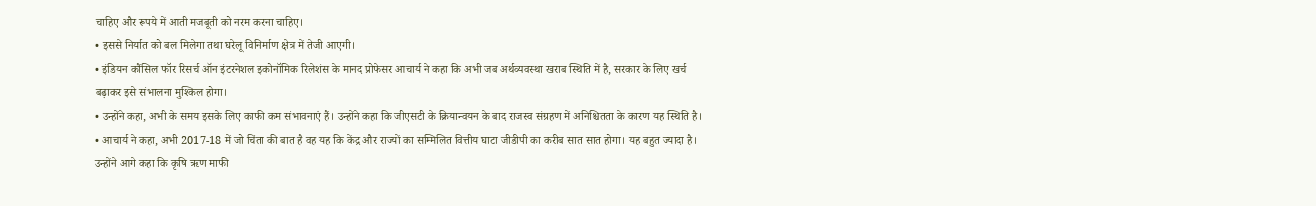चाहिए और रूपये में आती मजबूती को नरम करना चाहिए।
• इससे निर्यात को बल मिलेगा तथा घरेलू विनिर्माण क्षेत्र में तेजी आएगी।
• इंडियन कौंसिल फॉर रिसर्च ऑन इंटरनेशल इकोनॉमिक रिलेशंस के मानद प्रोफेसर आचार्य ने कहा कि अभी जब अर्थव्यवस्था खराब स्थिति में है, सरकार के लिए खर्च बढ़ाकर इसे संभालना मुश्किल होगा।
• उन्होंने कहा, अभी के समय इसके लिए काफी कम संभावनाएं हैं। उन्होंने कहा कि जीएसटी के क्रियान्वयन के बाद राजस्व संग्रहण में अनिश्चितता के कारण यह स्थिति है।
• आचार्य ने कहा, अभी 2017-18 में जो चिंता की बात है वह यह कि केंद्र और राज्यों का सम्मिलित वित्तीय घाटा जीडीपी का करीब सात सात होगा। यह बहुत ज्यादा है। उन्होंने आगे कहा कि कृषि ऋण माफी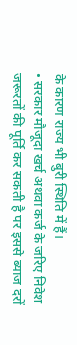के कारण राज्य भी बुरी स्थिति में हैं।
• सरकार मौजूदा खर्च अथवा कर्ज के जरिए निवेश जरूरतों की पूर्ति कर सकती है पर इससे ब्याज दरों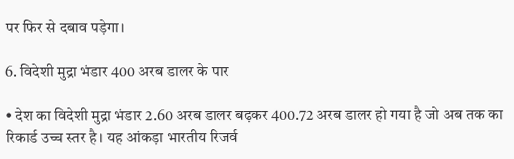पर फिर से दबाव पड़ेगा।

6. विदेशी मुद्रा भंडार 400 अरब डालर के पार

• देश का विदेशी मुद्रा भंडार 2.60 अरब डालर बढ़कर 400.72 अरब डालर हो गया है जो अब तक का रिकार्ड उच्च स्तर है। यह आंकड़ा भारतीय रिजर्व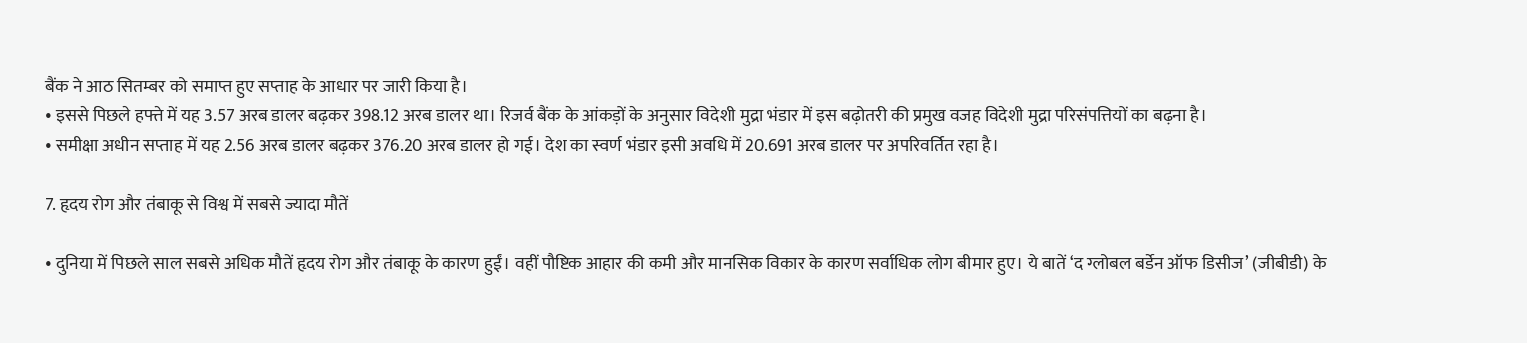बैंक ने आठ सितम्बर को समाप्त हुए सप्ताह के आधार पर जारी किया है।
• इससे पिछले हफ्ते में यह 3.57 अरब डालर बढ़कर 398.12 अरब डालर था। रिजर्व बैंक के आंकड़ों के अनुसार विदेशी मुद्रा भंडार में इस बढ़ोतरी की प्रमुख वजह विदेशी मुद्रा परिसंपत्तियों का बढ़ना है।
• समीक्षा अधीन सप्ताह में यह 2.56 अरब डालर बढ़कर 376.20 अरब डालर हो गई। देश का स्वर्ण भंडार इसी अवधि में 20.691 अरब डालर पर अपरिवर्तित रहा है।

7. हृदय रोग और तंबाकू से विश्व में सबसे ज्यादा मौतें

• दुनिया में पिछले साल सबसे अधिक मौतें हृदय रोग और तंबाकू के कारण हुईं। वहीं पौष्टिक आहार की कमी और मानसिक विकार के कारण सर्वाधिक लोग बीमार हुए। ये बातें ‘द ग्लोबल बर्डेन ऑफ डिसीज’ (जीबीडी) के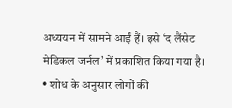अध्ययन में सामने आईं हैं। इसे ‘द लैंसेट मेडिकल जर्नल’ में प्रकाशित किया गया है।
• शोध के अनुसार लोगों की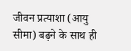जीवन प्रत्याशा (आयु सीमा) बढ़ने के साथ ही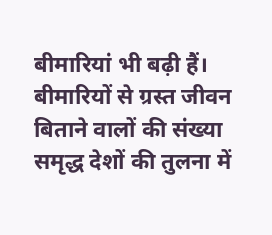बीमारियां भी बढ़ी हैं। बीमारियों से ग्रस्त जीवन बिताने वालों की संख्या समृद्ध देशों की तुलना में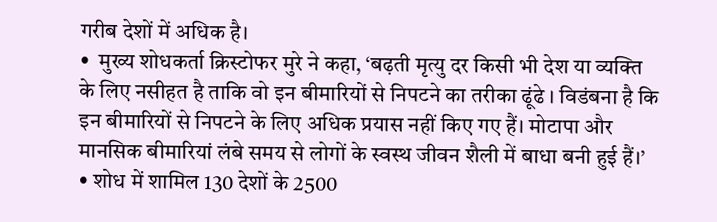गरीब देशों में अधिक है।
•  मुख्य शोधकर्ता क्रिस्टोफर मुरे ने कहा, ‘बढ़ती मृत्यु दर किसी भी देश या व्यक्ति के लिए नसीहत है ताकि वो इन बीमारियों से निपटने का तरीका ढूंढे । विडंबना है कि इन बीमारियों से निपटने के लिए अधिक प्रयास नहीं किए गए हैं। मोटापा और मानसिक बीमारियां लंबे समय से लोगों के स्वस्थ जीवन शैली में बाधा बनी हुई हैं।’
• शोध में शामिल 130 देशों के 2500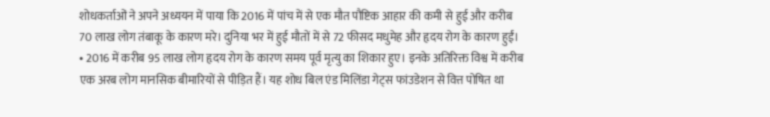शोधकर्ताओं ने अपने अध्ययन में पाया कि 2016 में पांच में से एक मौत पौष्टिक आहार की कमी से हुई और करीब 70 लाख लोग तंबाकू के कारण मरे। दुनिया भर में हुई मौतों में से 72 फीसद मधुमेह और हृदय रोग के कारण हुईं।
• 2016 में करीब 95 लाख लोग हृदय रोग के कारण समय पूर्व मृत्यु का शिकार हुए। इनके अतिरिक्त विश्व में करीब एक अरब लोग मानसिक बीमारियों से पीड़ित हैं। यह शोध बिल एंड मिलिंडा गेट्स फांउडेशन से वित्त पोषित था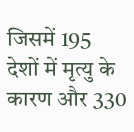जिसमें 195 देशों में मृत्यु के कारण और 330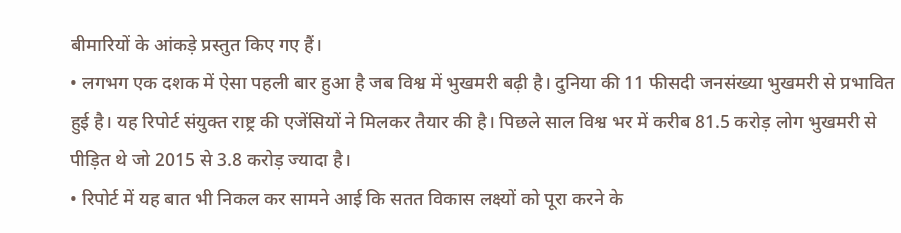बीमारियों के आंकड़े प्रस्तुत किए गए हैं।
• लगभग एक दशक में ऐसा पहली बार हुआ है जब विश्व में भुखमरी बढ़ी है। दुनिया की 11 फीसदी जनसंख्या भुखमरी से प्रभावित हुई है। यह रिपोर्ट संयुक्त राष्ट्र की एजेंसियों ने मिलकर तैयार की है। पिछले साल विश्व भर में करीब 81.5 करोड़ लोग भुखमरी से पीड़ित थे जो 2015 से 3.8 करोड़ ज्यादा है।
• रिपोर्ट में यह बात भी निकल कर सामने आई कि सतत विकास लक्ष्यों को पूरा करने के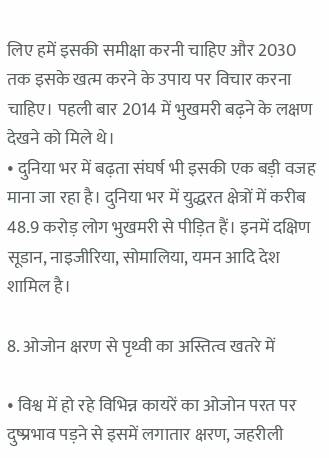लिए हमें इसकी समीक्षा करनी चाहिए और 2030 तक इसके खत्म करने के उपाय पर विचार करना चाहिए। पहली बार 2014 में भुखमरी बढ़ने के लक्षण देखने को मिले थे।
• दुनिया भर में बढ़ता संघर्ष भी इसकी एक बड़ी वजह माना जा रहा है। दुनिया भर में युद्धरत क्षेत्रों में करीब 48.9 करोड़ लोग भुखमरी से पीड़ित हैं। इनमें दक्षिण सूडान, नाइजीरिया, सोमालिया, यमन आदि देश शामिल है।

8. ओजोन क्षरण से पृथ्वी का अस्तित्व खतरे में

• विश्व में हो रहे विभिन्न कायरें का ओजोन परत पर दुष्प्रभाव पड़ने से इसमें लगातार क्षरण, जहरीली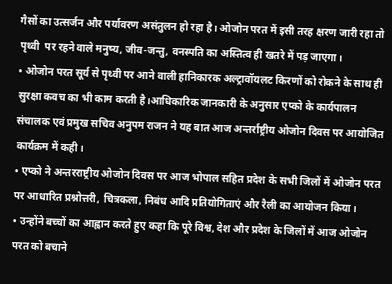गैसों का उत्सर्जन और पर्यावरण असंतुलन हो रहा है। ओजोन परत में इसी तरह क्षरण जारी रहा तो पृथ्वी  पर रहने वाले मनुष्य, जीव-जन्तु, वनस्पति का अस्तित्व ही खतरे में पड़ जाएगा।
• ओजोन परत सूर्य से पृथ्वी पर आने वाली हानिकारक अल्ट्रावॉयलट किरणों को रोकने के साथ ही सुरक्षा कवच का भी काम करती है।आधिकारिक जानकारी के अनुसार एप्को के कार्यपालन संचालक एवं प्रमुख सचिव अनुपम राजन ने यह बात आज अन्तर्राष्ट्रीय ओजोन दिवस पर आयोजित कार्यक्रम में कही।
• एप्को ने अन्तरराष्ट्रीय ओजोन दिवस पर आज भोपाल सहित प्रदेश के सभी जिलों में ओजोन परत पर आधारित प्रश्नोत्तरी, चित्रकला, निबंध आदि प्रतियोगिताएं और रैली का आयोजन किया।
• उन्होंने बच्चों का आह्वान करते हुए कहा कि पूरे विश्व, देश और प्रदेश के जिलों में आज ओजोन परत को बचाने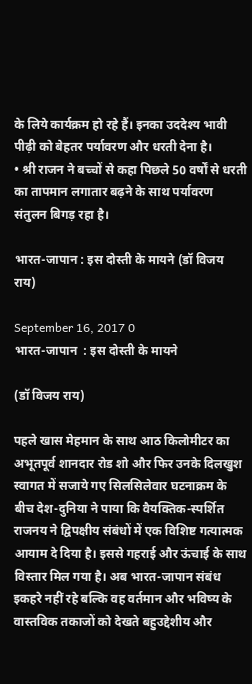के लिये कार्यक्रम हो रहे हैं। इनका उददेश्य भावी पीढ़ी को बेहतर पर्यावरण और धरती देना है।
• श्री राजन ने बच्चों से कहा पिछले 50 वर्षों से धरती का तापमान लगातार बढ़ने के साथ पर्यावरण संतुलन बिगड़ रहा है।

भारत-जापान : इस दोस्ती के मायने (डॉ विजय राय)

September 16, 2017 0
भारत-जापान  : इस दोस्ती के मायने

(डॉ विजय राय)

पहले खास मेहमान के साथ आठ किलोमीटर का अभूतपूर्व शानदार रोड शो और फिर उनके दिलखुश स्वागत में सजाये गए सिलसिलेवार घटनाक्रम के बीच देश-दुनिया ने पाया कि वैयक्तिक-स्पर्शित राजनय ने द्विपक्षीय संबंधों में एक विशिष्ट गत्यात्मक आयाम दे दिया है। इससे गहराई और ऊंचाई के साथ विस्तार मिल गया है। अब भारत-जापान संबंध इकहरे नहीं रहे बल्कि वह वर्तमान और भविष्य के वास्तविक तकाजों को देखते बहुउद्देशीय और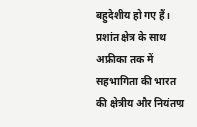बहुदेशीय हो गए हैं। प्रशांत क्षेत्र के साथ अफ्रीका तक में सहभागिता की भारत की क्षेत्रीय और नियंतण्र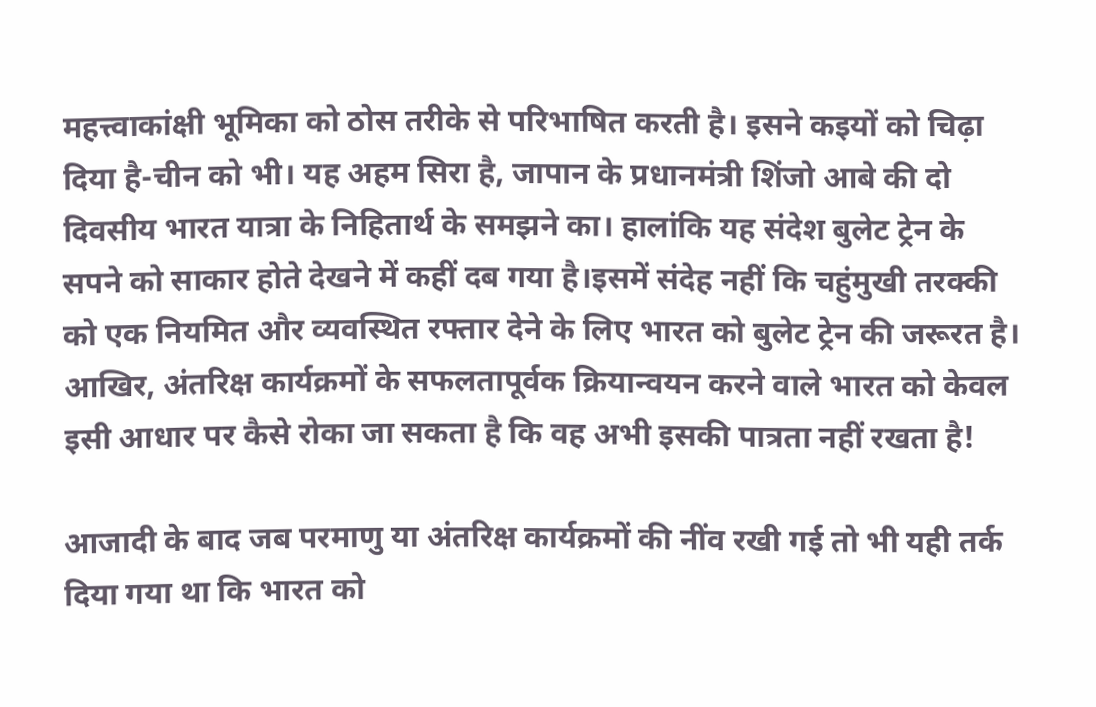महत्त्वाकांक्षी भूमिका को ठोस तरीके से परिभाषित करती है। इसने कइयों को चिढ़ा दिया है-चीन को भी। यह अहम सिरा है, जापान के प्रधानमंत्री शिंजो आबे की दो दिवसीय भारत यात्रा के निहितार्थ के समझने का। हालांकि यह संदेश बुलेट ट्रेन के सपने को साकार होते देखने में कहीं दब गया है।इसमें संदेह नहीं कि चहुंमुखी तरक्की को एक नियमित और व्यवस्थित रफ्तार देने के लिए भारत को बुलेट ट्रेन की जरूरत है। आखिर, अंतरिक्ष कार्यक्रमों के सफलतापूर्वक क्रियान्वयन करने वाले भारत को केवल इसी आधार पर कैसे रोका जा सकता है कि वह अभी इसकी पात्रता नहीं रखता है!

आजादी के बाद जब परमाणु या अंतरिक्ष कार्यक्रमों की नींव रखी गई तो भी यही तर्क दिया गया था कि भारत को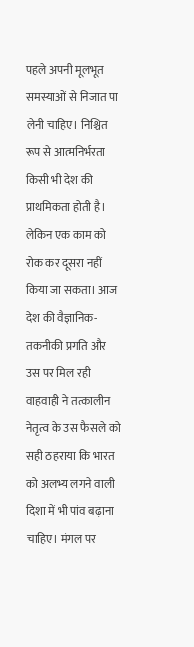पहले अपनी मूलभूत समस्याओं से निजात पा लेनी चाहिए। निश्चित रूप से आत्मनिर्भरता किसी भी देश की प्राथमिकता होती है। लेकिन एक काम को रोक कर दूसरा नहीं किया जा सकता। आज देश की वैज्ञानिक-तकनीकी प्रगति और उस पर मिल रही वाहवाही ने तत्कालीन नेतृत्व के उस फैसले को सही ठहराया कि भारत को अलभ्य लगने वाली दिशा में भी पांव बढ़ाना चाहिए। मंगल पर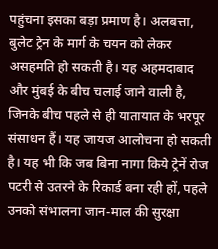पहुंचना इसका बड़ा प्रमाण है। अलबत्ता, बुलेट ट्रेन के मार्ग के चयन को लेकर असहमति हो सकती है। यह अहमदाबाद और मुंबई के बीच चलाई जाने वाली है, जिनके बीच पहले से ही यातायात के भरपूर संसाधन हैं। यह जायज आलोचना हो सकती है। यह भी कि जब बिना नागा किये ट्रेनें रोज पटरी से उतरने के रिकार्ड बना रही हों, पहले उनको संभालना जान-माल की सुरक्षा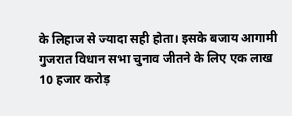के लिहाज से ज्यादा सही होता। इसके बजाय आगामी गुजरात विधान सभा चुनाव जीतने के लिए एक लाख 10 हजार करोड़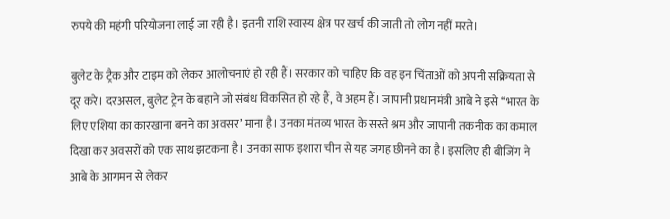रुपये की महंगी परियोजना लाई जा रही है। इतनी राशि स्वास्य क्षेत्र पर खर्च की जाती तो लोग नहीं मरते।

बुलेट के ट्रैक और टाइम को लेकर आलोचनाएं हो रही हैं। सरकार को चाहिए कि वह इन चिंताओं को अपनी सक्रियता से दूर करे। दरअसल, बुलेट ट्रेन के बहाने जो संबंध विकसित हो रहे हैं, वे अहम हैं। जापानी प्रधानमंत्री आबे ने इसे ‘‘भारत के लिए एशिया का कारखाना बनने का अवसर’ माना है। उनका मंतव्य भारत के सस्ते श्रम और जापानी तकनीक का कमाल दिखा कर अवसरों को एक साथ झटकना है। उनका साफ इशारा चीन से यह जगह छीनने का है। इसलिए ही बीजिंग ने आबे के आगमन से लेकर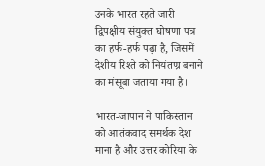उनके भारत रहते जारी द्विपक्षीय संयुक्त घोषणा पत्र का हर्फ-हर्फ पढ़ा है, जिसमें देशीय रिश्ते को नियंतण्र बनाने का मंसूबा जताया गया है।

भारत-जापान ने पाकिस्तान को आतंकवाद समर्थक देश माना है और उत्तर कोरिया के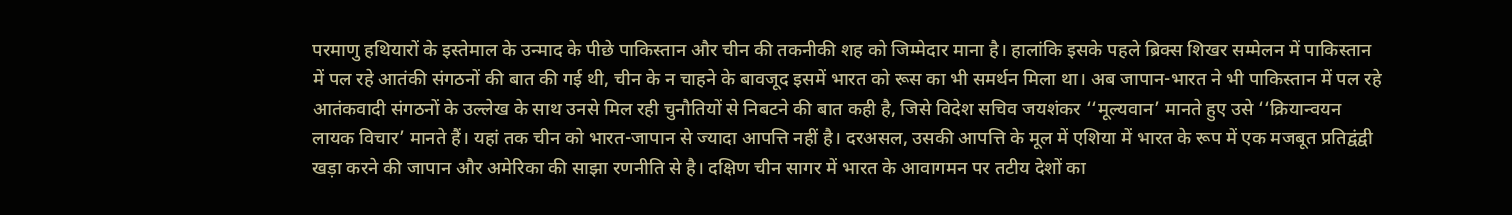परमाणु हथियारों के इस्तेमाल के उन्माद के पीछे पाकिस्तान और चीन की तकनीकी शह को जिम्मेदार माना है। हालांकि इसके पहले ब्रिक्स शिखर सम्मेलन में पाकिस्तान में पल रहे आतंकी संगठनों की बात की गई थी, चीन के न चाहने के बावजूद इसमें भारत को रूस का भी समर्थन मिला था। अब जापान-भारत ने भी पाकिस्तान में पल रहे आतंकवादी संगठनों के उल्लेख के साथ उनसे मिल रही चुनौतियों से निबटने की बात कही है, जिसे विदेश सचिव जयशंकर ‘‘मूल्यवान’ मानते हुए उसे ‘‘क्रियान्वयन लायक विचार’ मानते हैं। यहां तक चीन को भारत-जापान से ज्यादा आपत्ति नहीं है। दरअसल, उसकी आपत्ति के मूल में एशिया में भारत के रूप में एक मजबूत प्रतिद्वंद्वी खड़ा करने की जापान और अमेरिका की साझा रणनीति से है। दक्षिण चीन सागर में भारत के आवागमन पर तटीय देशों का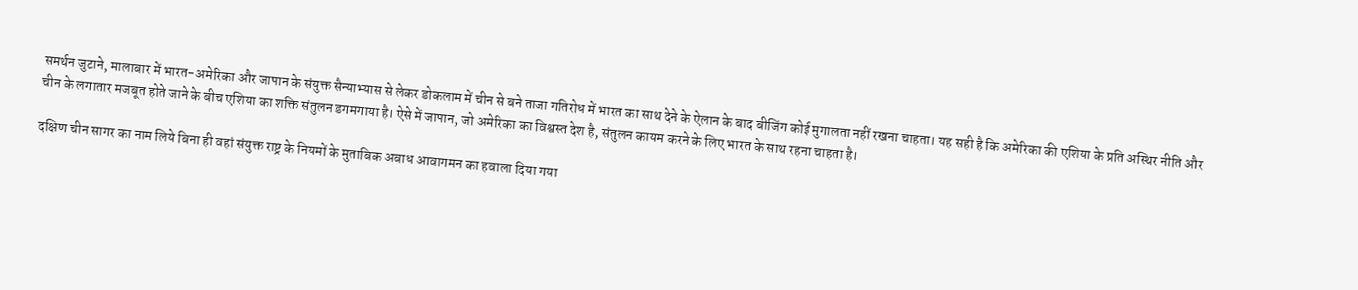समर्थन जुटाने, मालाबार में भारत-अमेरिका और जापान के संयुक्त सैन्याभ्यास से लेकर डोकलाम में चीन से बने ताजा गतिरोध में भारत का साथ देने के ऐलान के बाद बीजिंग कोई मुगालता नहीं रखना चाहता। यह सही है कि अमेरिका की एशिया के प्रति अस्थिर नीति और चीन के लगातार मजबूत होते जाने के बीच एशिया का शक्ति संतुलन डगमगाया है। ऐसे में जापान, जो अमेरिका का विश्वस्त देश है, संतुलन कायम करने के लिए भारत के साथ रहना चाहता है।

दक्षिण चीन सागर का नाम लिये बिना ही वहां संयुक्त राष्ट्र के नियमों के मुताबिक अबाध आवागमन का हवाला दिया गया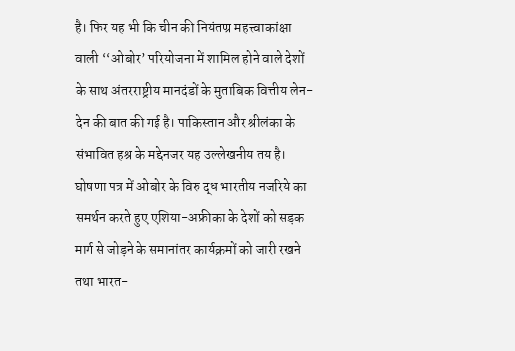है। फिर यह भी कि चीन की नियंतण्र महत्त्वाकांक्षा वाली ‘‘ओबोर’ परियोजना में शामिल होने वाले देशों के साथ अंतरराष्ट्रीय मानदंडों के मुताबिक वित्तीय लेन-देन की बात की गई है। पाकिस्तान और श्रीलंका के संभावित हश्र के मद्देनजर यह उल्लेखनीय तय है। घोषणा पत्र में ओबोर के विरु द्ध भारतीय नजरिये का समर्थन करते हुए एशिया-अफ्रीका के देशों को सड़क मार्ग से जोड़ने के समानांतर कार्यक्रमों को जारी रखने तथा भारत-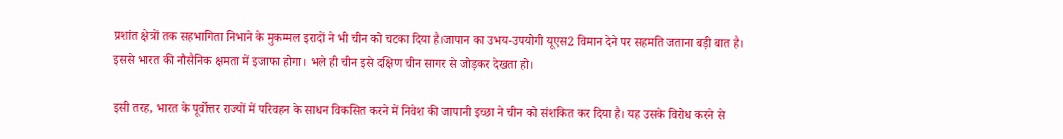प्रशांत क्षेत्रों तक सहभागिता निभाने के मुकम्मल इरादों ने भी चीन को चटका दिया है।जापान का उभय-उपयोगी यूएस2 विमान देने पर सहमति जताना बड़ी बात है। इससे भारत की नौसैनिक क्षमता में इजाफा होगा। भले ही चीन इसे दक्षिण चीन सागर से जोड़कर देखता हो।

इसी तरह, भारत के पूर्वोत्तर राज्यों में परिवहन के साधन विकसित करने में निवेश की जापानी इच्छा ने चीन को संशकित कर दिया है। यह उसके विरोध करने से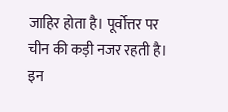जाहिर होता है। पूर्वोत्तर पर चीन की कड़ी नजर रहती है। इन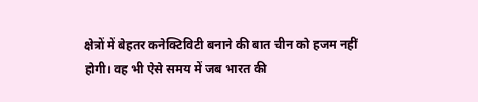क्षेत्रों में बेहतर कनेक्टिविटी बनाने की बात चीन को हजम नहीं होगी। वह भी ऐसे समय में जब भारत की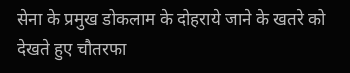सेना के प्रमुख डोकलाम के दोहराये जाने के खतरे को देखते हुए चौतरफा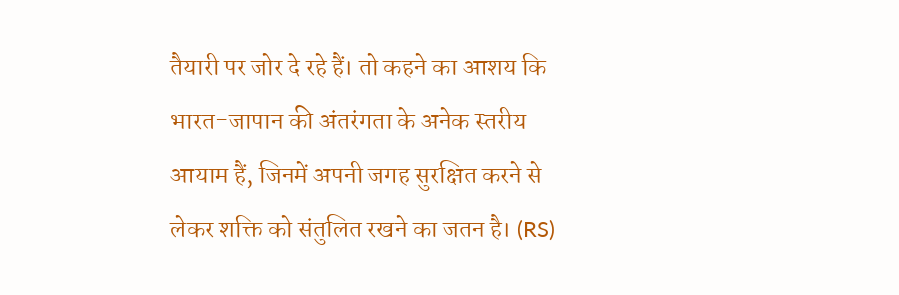तैयारी पर जोर दे रहे हैं। तो कहने का आशय कि भारत-जापान की अंतरंगता के अनेक स्तरीय आयाम हैं, जिनमें अपनी जगह सुरक्षित करने से लेकर शक्ति को संतुलित रखने का जतन है। (RS)